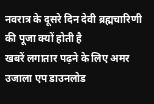नवरात्र के दूसरे दिन देवी ब्रह्मचारिणी की पूजा क्यों होती है
खबरें लगातार पढ़ने के लिए अमर उजाला एप डाउनलोड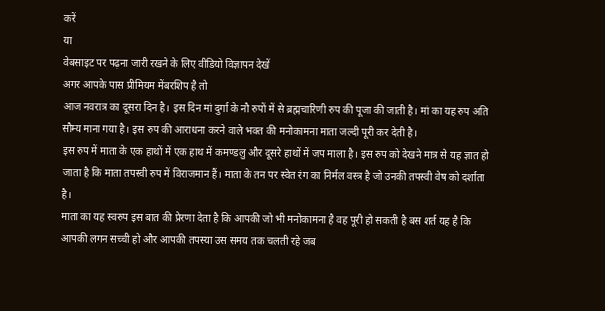करें
या
वेबसाइट पर पढ़ना जारी रखने के लिए वीडियो विज्ञापन देखें
अगर आपके पास प्रीमियम मेंबरशिप है तो
आज नवरात्र का दूसरा दिन है। इस दिन मां दुर्गा के नौ रुपों में से ब्रह्मचारिणी रुप की पूजा की जाती है। मां का यह रुप अति सौम्य माना गया है। इस रुप की आराधना करने वाले भक्त की मनोकामना माता जल्दी पूरी कर देती है।
इस रुप में माता के एक हाथों में एक हाथ में कमण्डलु और दूसरे हाथों में जप माला है। इस रुप को देखने मात्र से यह ज्ञात हो जाता है कि माता तपस्वी रुप में विराजमान हैं। माता के तन पर स्वेत रंग का निर्मल वस्त्र है जो उनकी तपस्वी वेष को दर्शाता है।
माता का यह स्वरुप इस बात की प्रेरणा देता है कि आपकी जो भी मनोकामना है वह पूरी हो सकती है बस शर्त यह है कि आपकी लगन सच्ची हो और आपकी तपस्या उस समय तक चलती रहे जब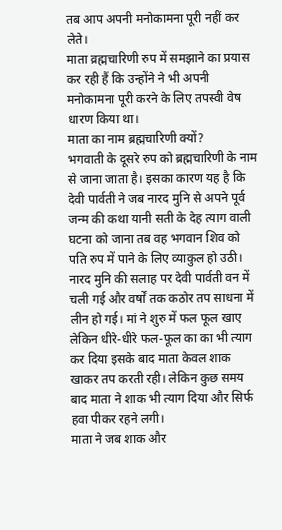तब आप अपनी मनोकामना पूरी नहीं कर लेते।
माता व्रह्मचारिणी रुप में समझाने का प्रयास कर रही हैं कि उन्होंने ने भी अपनी मनोकामना पूरी करने के लिए तपस्वी वेष धारण किया था।
माता का नाम ब्रह्मचारिणी क्यों?
भगवाती के दूसरे रुप को ब्रह्मचारिणी के नाम से जाना जाता है। इसका कारण यह है कि देवी पार्वती ने जब नारद मुनि से अपने पूर्व जन्म की कथा यानी सती के देह त्याग वाली घटना को जाना तब वह भगवान शिव को पति रुप में पाने के लिए व्याकुल हो उठी।
नारद मुनि की सलाह पर देवी पार्वती वन में चली गई और वर्षों तक कठोर तप साधना में लीन हो गई। मां ने शुरु में फल फूल खाए लेकिन धीरे-धीरे फल-फूल का का भी त्याग कर दिया इसके बाद माता केवल शाक खाकर तप करती रही। लेकिन कुछ समय बाद माता ने शाक भी त्याग दिया और सिर्फ हवा पीकर रहने लगी।
माता ने जब शाक और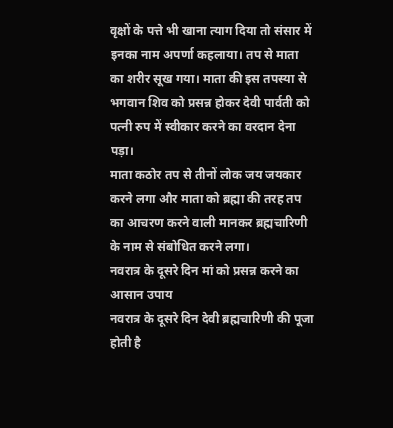वृक्षों के पत्ते भी खाना त्याग दिया तो संसार में इनका नाम अपर्णा कहलाया। तप से माता का शरीर सूख गया। माता की इस तपस्या से भगवान शिव को प्रसन्न होकर देवी पार्वती को पत्नी रुप में स्वीकार करने का वरदान देना पड़ा।
माता कठोर तप से तीनों लोक जय जयकार करने लगा और माता को ब्रह्मा की तरह तप का आचरण करने वाली मानकर ब्रह्मचारिणी के नाम से संबोधित करने लगा।
नवरात्र के दूसरे दिन मां को प्रसन्न करने का आसान उपाय
नवरात्र के दूसरे दिन देवी ब्रह्मचारिणी की पूजा होती है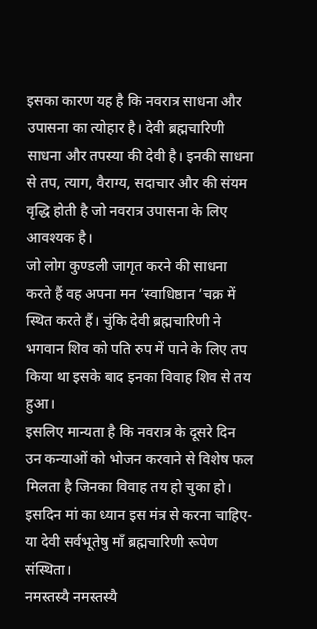इसका कारण यह है कि नवरात्र साधना और उपासना का त्योहार है। देवी ब्रह्मचारिणी साधना और तपस्या की देवी है। इनकी साधना से तप, त्याग, वैराग्य, सदाचार और की संयम वृद्धि होती है जो नवरात्र उपासना के लिए आवश्यक है।
जो लोग कुण्डली जागृत करने की साधना करते हैं वह अपना मन ‘स्वाधिष्ठान ’चक्र में स्थित करते हैं। चुंकि देवी ब्रह्मचारिणी ने भगवान शिव को पति रुप में पाने के लिए तप किया था इसके बाद इनका विवाह शिव से तय हुआ।
इसलिए मान्यता है कि नवरात्र के दूसरे दिन उन कन्याओं को भोजन करवाने से विशेष फल मिलता है जिनका विवाह तय हो चुका हो।
इसदिन मां का ध्यान इस मंत्र से करना चाहिए-
या देवी सर्वभूतेषु माँ ब्रह्मचारिणी रूपेण संस्थिता।
नमस्तस्यै नमस्तस्यै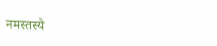नमस्तस्यै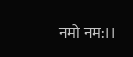नमो नम:।।